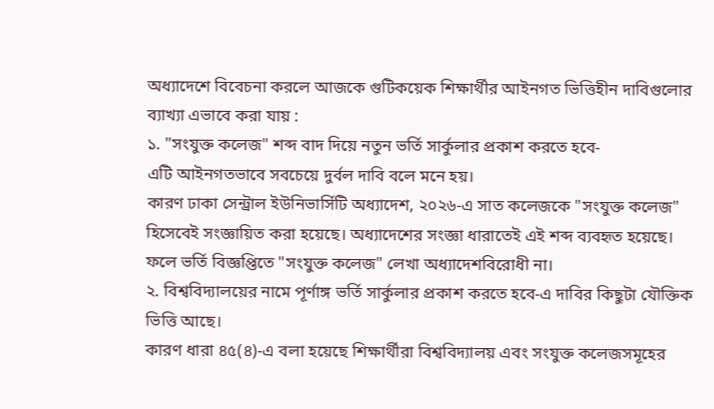অধ্যাদেশে বিবেচনা করলে আজকে গুটিকয়েক শিক্ষার্থীর আইনগত ভিত্তিহীন দাবিগুলোর ব্যাখ্যা এভাবে করা যায় :
১. "সংযুক্ত কলেজ" শব্দ বাদ দিয়ে নতুন ভর্তি সার্কুলার প্রকাশ করতে হবে-
এটি আইনগতভাবে সবচেয়ে দুর্বল দাবি বলে মনে হয়।
কারণ ঢাকা সেন্ট্রাল ইউনিভার্সিটি অধ্যাদেশ, ২০২৬-এ সাত কলেজকে "সংযুক্ত কলেজ" হিসেবেই সংজ্ঞায়িত করা হয়েছে। অধ্যাদেশের সংজ্ঞা ধারাতেই এই শব্দ ব্যবহৃত হয়েছে। ফলে ভর্তি বিজ্ঞপ্তিতে "সংযুক্ত কলেজ" লেখা অধ্যাদেশবিরোধী না।
২. বিশ্ববিদ্যালয়ের নামে পূর্ণাঙ্গ ভর্তি সার্কুলার প্রকাশ করতে হবে-এ দাবির কিছুটা যৌক্তিক ভিত্তি আছে।
কারণ ধারা ৪৫(৪)-এ বলা হয়েছে শিক্ষার্থীরা বিশ্ববিদ্যালয় এবং সংযুক্ত কলেজসমূহের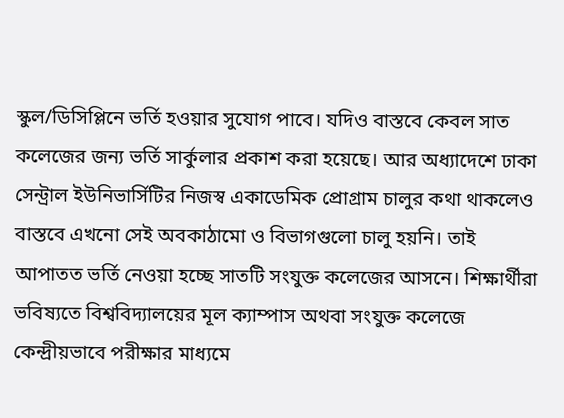স্কুল/ডিসিপ্লিনে ভর্তি হওয়ার সুযোগ পাবে। যদিও বাস্তবে কেবল সাত কলেজের জন্য ভর্তি সার্কুলার প্রকাশ করা হয়েছে। আর অধ্যাদেশে ঢাকা সেন্ট্রাল ইউনিভার্সিটির নিজস্ব একাডেমিক প্রোগ্রাম চালুর কথা থাকলেও বাস্তবে এখনো সেই অবকাঠামো ও বিভাগগুলো চালু হয়নি। তাই আপাতত ভর্তি নেওয়া হচ্ছে সাতটি সংযুক্ত কলেজের আসনে। শিক্ষার্থীরা ভবিষ্যতে বিশ্ববিদ্যালয়ের মূল ক্যাম্পাস অথবা সংযুক্ত কলেজে কেন্দ্রীয়ভাবে পরীক্ষার মাধ্যমে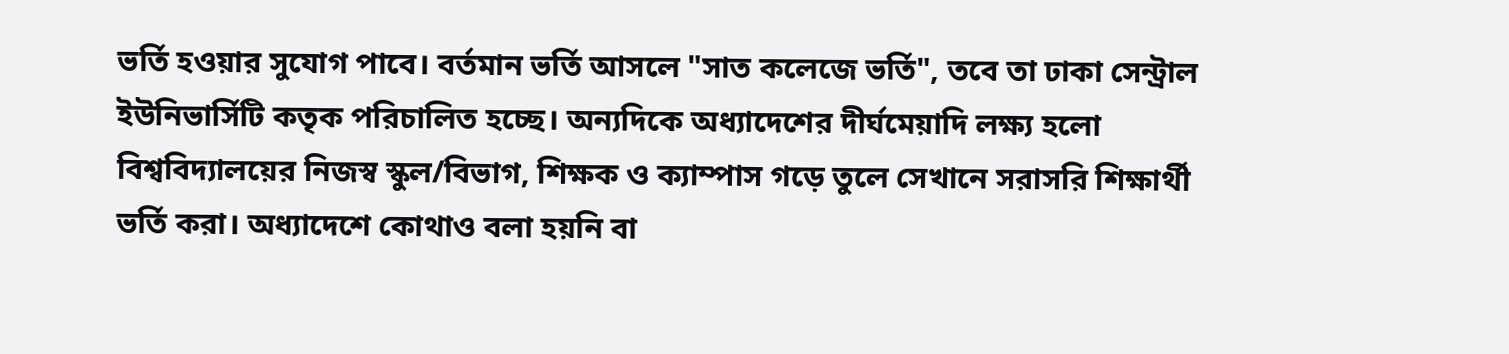ভর্তি হওয়ার সুযোগ পাবে। বর্তমান ভর্তি আসলে "সাত কলেজে ভর্তি", তবে তা ঢাকা সেন্ট্রাল ইউনিভার্সিটি কতৃক পরিচালিত হচ্ছে। অন্যদিকে অধ্যাদেশের দীর্ঘমেয়াদি লক্ষ্য হলো বিশ্ববিদ্যালয়ের নিজস্ব স্কুল/বিভাগ, শিক্ষক ও ক্যাম্পাস গড়ে তুলে সেখানে সরাসরি শিক্ষার্থী ভর্তি করা। অধ্যাদেশে কোথাও বলা হয়নি বা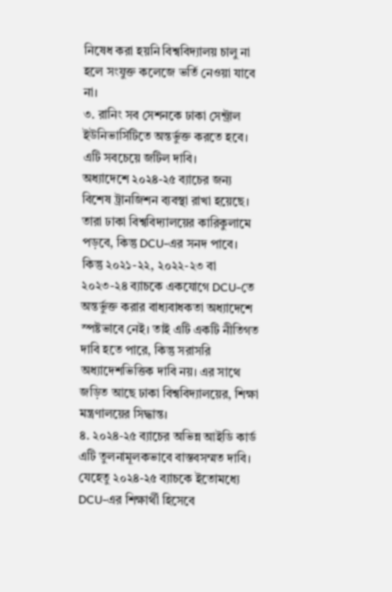নিষেধ করা হয়নি বিশ্ববিদ্যালয় চালু না হলে সংযুক্ত কলেজে ভর্তি নেওয়া যাবে না।
৩. রানিং সব সেশনকে ঢাকা সেন্ট্রাল ইউনিভার্সিটিতে অন্তর্ভুক্ত করতে হবে। এটি সবচেয়ে জটিল দাবি।
অধ্যাদেশে ২০২৪-২৫ ব্যাচের জন্য বিশেষ ট্রানজিশন ব্যবস্থা রাখা হয়েছে। তারা ঢাকা বিশ্ববিদ্যালয়ের কারিকুলামে পড়বে, কিন্তু DCU-এর সনদ পাবে।
কিন্তু ২০২১-২২, ২০২২-২৩ বা ২০২৩-২৪ ব্যাচকে একযোগে DCU-তে অন্তর্ভুক্ত করার বাধ্যবাধকতা অধ্যাদেশে স্পষ্টভাবে নেই। তাই এটি একটি নীতিগত দাবি হতে পারে, কিন্তু সরাসরি অধ্যাদেশভিত্তিক দাবি নয়। এর সাথে জড়িত আছে ঢাকা বিশ্ববিদ্যালয়ের, শিক্ষা মন্ত্রণালয়ের সিদ্ধান্ত।
৪. ২০২৪-২৫ ব্যাচের অভিন্ন আইডি কার্ড
এটি তুলনামূলকভাবে বাস্তবসম্মত দাবি।
যেহেতু ২০২৪-২৫ ব্যাচকে ইতোমধ্যে DCU-এর শিক্ষার্থী হিসেবে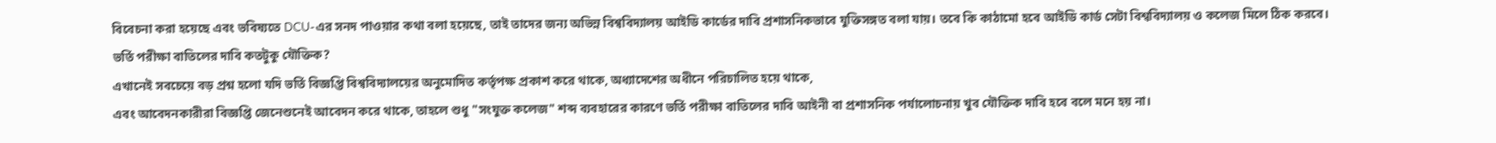বিবেচনা করা হয়েছে এবং ভবিষ্যতে DCU-এর সনদ পাওয়ার কথা বলা হয়েছে, তাই তাদের জন্য অভিন্ন বিশ্ববিদ্যালয় আইডি কার্ডের দাবি প্রশাসনিকভাবে যুক্তিসঙ্গত বলা যায়। তবে কি কাঠামো হবে আইডি কার্ড সেটা বিশ্ববিদ্যালয় ও কলেজ মিলে ঠিক করবে।
ভর্তি পরীক্ষা বাতিলের দাবি কতটুকু যৌক্তিক?
এখানেই সবচেয়ে বড় প্রশ্ন হলো যদি ভর্তি বিজ্ঞপ্তি বিশ্ববিদ্যালয়ের অনুমোদিত কর্তৃপক্ষ প্রকাশ করে থাকে, অধ্যাদেশের অধীনে পরিচালিত হয়ে থাকে,
এবং আবেদনকারীরা বিজ্ঞপ্তি জেনেশুনেই আবেদন করে থাকে, তাহলে শুধু "সংযুক্ত কলেজ" শব্দ ব্যবহারের কারণে ভর্তি পরীক্ষা বাতিলের দাবি আইনী বা প্রশাসনিক পর্যালোচনায় খুব যৌক্তিক দাবি হবে বলে মনে হয় না।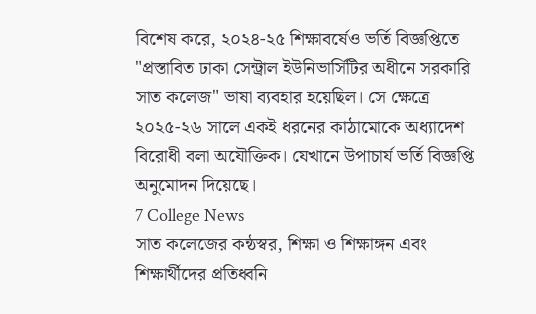বিশেষ করে, ২০২৪-২৫ শিক্ষাবর্ষেও ভর্তি বিজ্ঞপ্তিতে "প্রস্তাবিত ঢাকা সেন্ট্রাল ইউনিভার্সিটির অধীনে সরকারি সাত কলেজ" ভাষা ব্যবহার হয়েছিল। সে ক্ষেত্রে ২০২৫-২৬ সালে একই ধরনের কাঠামোকে অধ্যাদেশ বিরোধী বলা অযৌক্তিক। যেখানে উপাচার্য ভর্তি বিজ্ঞপ্তি অনুমোদন দিয়েছে।
7 College News
সাত কলেজের কন্ঠস্বর, শিক্ষা ও শিক্ষাঙ্গন এবং শিক্ষার্থীদের প্রতিধ্বনি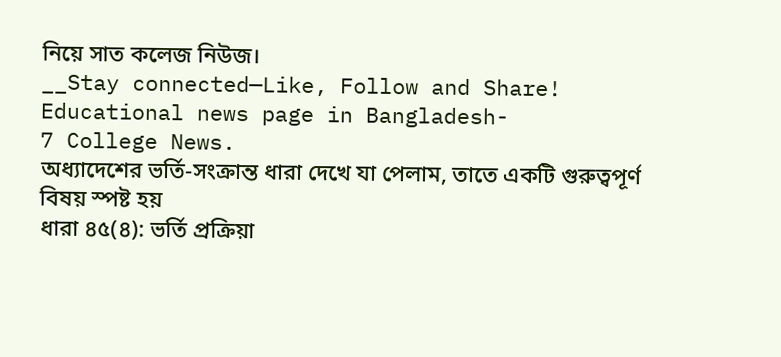নিয়ে সাত কলেজ নিউজ।
__Stay connected—Like, Follow and Share!
Educational news page in Bangladesh-
7 College News.
অধ্যাদেশের ভর্তি-সংক্রান্ত ধারা দেখে যা পেলাম, তাতে একটি গুরুত্বপূর্ণ বিষয় স্পষ্ট হয়
ধারা ৪৫(৪): ভর্তি প্রক্রিয়া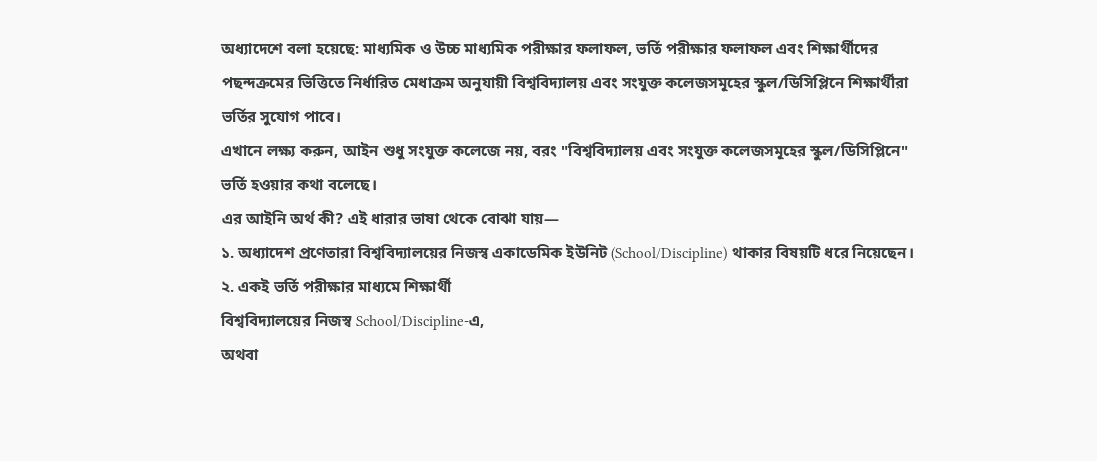অধ্যাদেশে বলা হয়েছে: মাধ্যমিক ও উচ্চ মাধ্যমিক পরীক্ষার ফলাফল, ভর্তি পরীক্ষার ফলাফল এবং শিক্ষার্থীদের পছন্দক্রমের ভিত্তিতে নির্ধারিত মেধাক্রম অনুযায়ী বিশ্ববিদ্যালয় এবং সংযুক্ত কলেজসমূহের স্কুল/ডিসিপ্লিনে শিক্ষার্থীরা ভর্তির সুযোগ পাবে।
এখানে লক্ষ্য করুন, আইন শুধু সংযুক্ত কলেজে নয়, বরং "বিশ্ববিদ্যালয় এবং সংযুক্ত কলেজসমূহের স্কুল/ডিসিপ্লিনে" ভর্তি হওয়ার কথা বলেছে।
এর আইনি অর্থ কী? এই ধারার ভাষা থেকে বোঝা যায়—
১. অধ্যাদেশ প্রণেতারা বিশ্ববিদ্যালয়ের নিজস্ব একাডেমিক ইউনিট (School/Discipline) থাকার বিষয়টি ধরে নিয়েছেন।
২. একই ভর্তি পরীক্ষার মাধ্যমে শিক্ষার্থী
বিশ্ববিদ্যালয়ের নিজস্ব School/Discipline-এ,
অথবা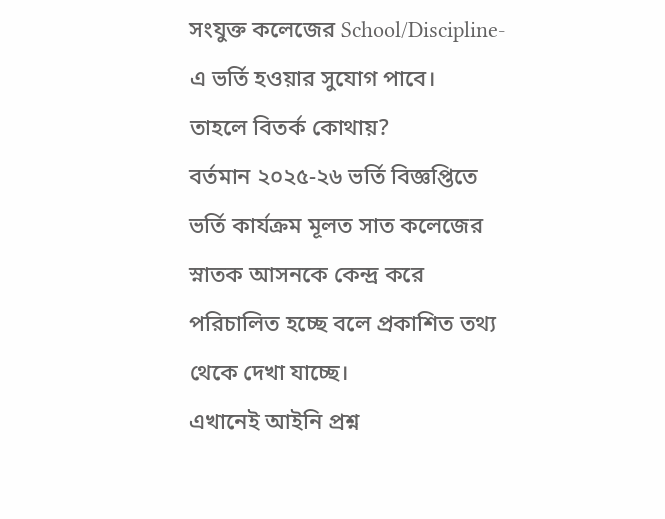সংযুক্ত কলেজের School/Discipline-এ ভর্তি হওয়ার সুযোগ পাবে।
তাহলে বিতর্ক কোথায়?
বর্তমান ২০২৫-২৬ ভর্তি বিজ্ঞপ্তিতে ভর্তি কার্যক্রম মূলত সাত কলেজের স্নাতক আসনকে কেন্দ্র করে পরিচালিত হচ্ছে বলে প্রকাশিত তথ্য থেকে দেখা যাচ্ছে।
এখানেই আইনি প্রশ্ন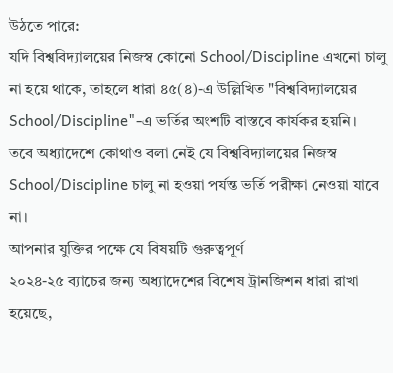উঠতে পারে:
যদি বিশ্ববিদ্যালয়ের নিজস্ব কোনো School/Discipline এখনো চালু না হয়ে থাকে, তাহলে ধারা ৪৫(৪)-এ উল্লিখিত "বিশ্ববিদ্যালয়ের School/Discipline"-এ ভর্তির অংশটি বাস্তবে কার্যকর হয়নি।
তবে অধ্যাদেশে কোথাও বলা নেই যে বিশ্ববিদ্যালয়ের নিজস্ব School/Discipline চালু না হওয়া পর্যন্ত ভর্তি পরীক্ষা নেওয়া যাবে না।
আপনার যুক্তির পক্ষে যে বিষয়টি গুরুত্বপূর্ণ
২০২৪-২৫ ব্যাচের জন্য অধ্যাদেশের বিশেষ ট্রানজিশন ধারা রাখা হয়েছে,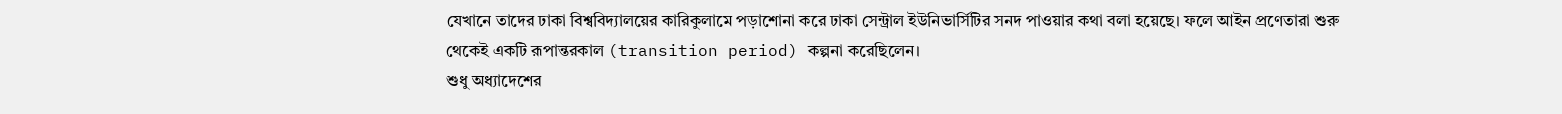যেখানে তাদের ঢাকা বিশ্ববিদ্যালয়ের কারিকুলামে পড়াশোনা করে ঢাকা সেন্ট্রাল ইউনিভার্সিটির সনদ পাওয়ার কথা বলা হয়েছে। ফলে আইন প্রণেতারা শুরু থেকেই একটি রূপান্তরকাল (transition period) কল্পনা করেছিলেন।
শুধু অধ্যাদেশের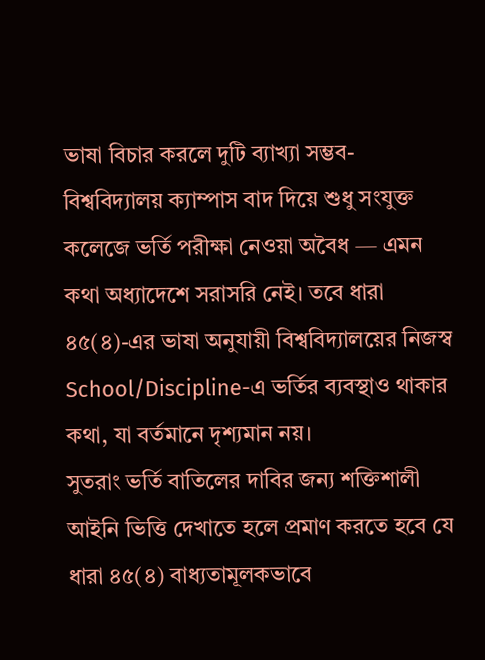ভাষা বিচার করলে দুটি ব্যাখ্যা সম্ভব- বিশ্ববিদ্যালয় ক্যাম্পাস বাদ দিয়ে শুধু সংযুক্ত কলেজে ভর্তি পরীক্ষা নেওয়া অবৈধ — এমন কথা অধ্যাদেশে সরাসরি নেই। তবে ধারা ৪৫(৪)-এর ভাষা অনুযায়ী বিশ্ববিদ্যালয়ের নিজস্ব School/Discipline-এ ভর্তির ব্যবস্থাও থাকার কথা, যা বর্তমানে দৃশ্যমান নয়।
সুতরাং ভর্তি বাতিলের দাবির জন্য শক্তিশালী আইনি ভিত্তি দেখাতে হলে প্রমাণ করতে হবে যে ধারা ৪৫(৪) বাধ্যতামূলকভাবে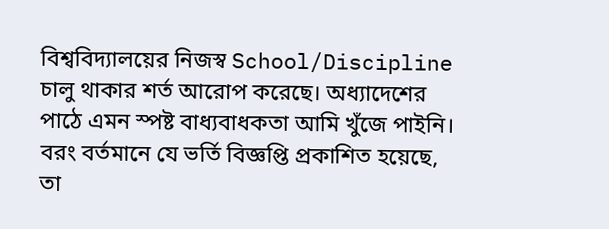বিশ্ববিদ্যালয়ের নিজস্ব School/Discipline চালু থাকার শর্ত আরোপ করেছে। অধ্যাদেশের পাঠে এমন স্পষ্ট বাধ্যবাধকতা আমি খুঁজে পাইনি। বরং বর্তমানে যে ভর্তি বিজ্ঞপ্তি প্রকাশিত হয়েছে, তা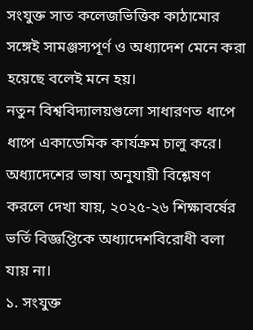সংযুক্ত সাত কলেজভিত্তিক কাঠামোর সঙ্গেই সামঞ্জস্যপূর্ণ ও অধ্যাদেশ মেনে করা হয়েছে বলেই মনে হয়।
নতুন বিশ্ববিদ্যালয়গুলো সাধারণত ধাপে ধাপে একাডেমিক কার্যক্রম চালু করে। অধ্যাদেশের ভাষা অনুযায়ী বিশ্লেষণ করলে দেখা যায়, ২০২৫-২৬ শিক্ষাবর্ষের ভর্তি বিজ্ঞপ্তিকে অধ্যাদেশবিরোধী বলা যায় না।
১. সংযুক্ত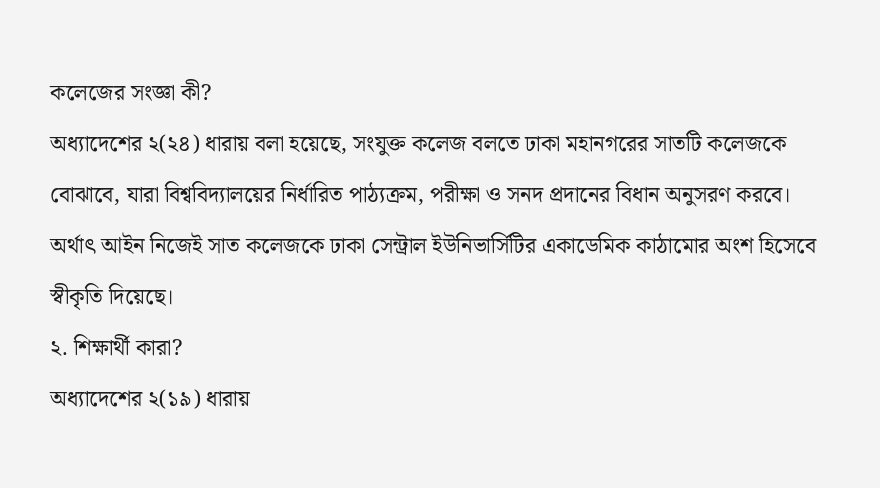কলেজের সংজ্ঞা কী?
অধ্যাদেশের ২(২৪) ধারায় বলা হয়েছে, সংযুক্ত কলেজ বলতে ঢাকা মহানগরের সাতটি কলেজকে বোঝাবে, যারা বিশ্ববিদ্যালয়ের নির্ধারিত পাঠ্যক্রম, পরীক্ষা ও সনদ প্রদানের বিধান অনুসরণ করবে।
অর্থাৎ আইন নিজেই সাত কলেজকে ঢাকা সেন্ট্রাল ইউনিভার্সিটির একাডেমিক কাঠামোর অংশ হিসেবে স্বীকৃতি দিয়েছে।
২. শিক্ষার্থী কারা?
অধ্যাদেশের ২(১৯) ধারায়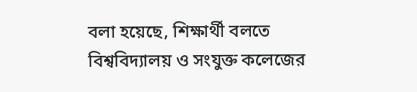বলা হয়েছে, শিক্ষার্থী বলতে বিশ্ববিদ্যালয় ও সংযুক্ত কলেজের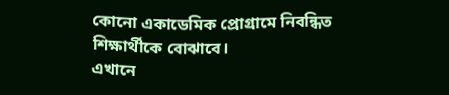কোনো একাডেমিক প্রোগ্রামে নিবন্ধিত শিক্ষার্থীকে বোঝাবে।
এখানে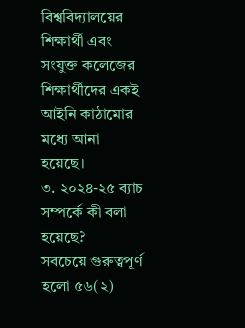বিশ্ববিদ্যালয়ের শিক্ষার্থী এবং সংযুক্ত কলেজের শিক্ষার্থীদের একই আইনি কাঠামোর মধ্যে আনা হয়েছে।
৩. ২০২৪-২৫ ব্যাচ সম্পর্কে কী বলা হয়েছে?
সবচেয়ে গুরুত্বপূর্ণ হলো ৫৬(২)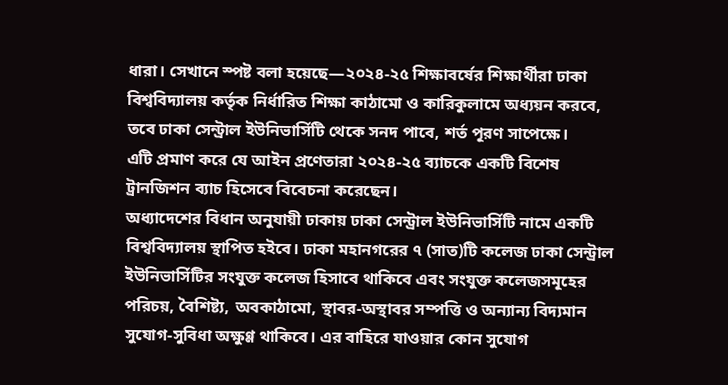ধারা। সেখানে স্পষ্ট বলা হয়েছে—২০২৪-২৫ শিক্ষাবর্ষের শিক্ষার্থীরা ঢাকা বিশ্ববিদ্যালয় কর্তৃক নির্ধারিত শিক্ষা কাঠামো ও কারিকুলামে অধ্যয়ন করবে, তবে ঢাকা সেন্ট্রাল ইউনিভার্সিটি থেকে সনদ পাবে, শর্ত পূরণ সাপেক্ষে।
এটি প্রমাণ করে যে আইন প্রণেতারা ২০২৪-২৫ ব্যাচকে একটি বিশেষ ট্রানজিশন ব্যাচ হিসেবে বিবেচনা করেছেন।
অধ্যাদেশের বিধান অনুযায়ী ঢাকায় ঢাকা সেন্ট্রাল ইউনিভার্সিটি নামে একটি বিশ্ববিদ্যালয় স্থাপিত হইবে। ঢাকা মহানগরের ৭ (সাত)টি কলেজ ঢাকা সেন্ট্রাল ইউনিভার্সিটির সংযুক্ত কলেজ হিসাবে থাকিবে এবং সংযুক্ত কলেজসমূহের পরিচয়, বৈশিষ্ট্য, অবকাঠামো, স্থাবর-অস্থাবর সম্পত্তি ও অন্যান্য বিদ্যমান সুযোগ-সুবিধা অক্ষুণ্ণ থাকিবে। এর বাহিরে যাওয়ার কোন সুযোগ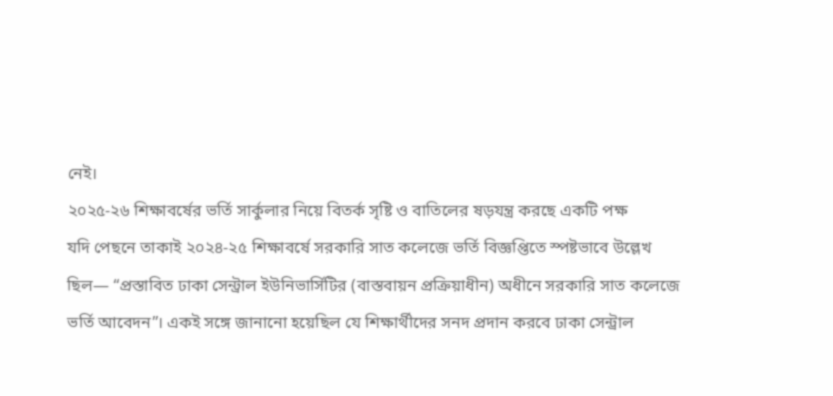নেই।
২০২৫-২৬ শিক্ষাবর্ষের ভর্তি সার্কুলার নিয়ে বিতর্ক সৃষ্টি ও বাতিলের ষড়যন্ত্র করছে একটি পক্ষ
যদি পেছনে তাকাই ২০২৪-২৫ শিক্ষাবর্ষে সরকারি সাত কলেজে ভর্তি বিজ্ঞপ্তিতে স্পষ্টভাবে উল্লেখ ছিল— “প্রস্তাবিত ঢাকা সেন্ট্রাল ইউনিভার্সিটির (বাস্তবায়ন প্রক্রিয়াধীন) অধীনে সরকারি সাত কলেজে ভর্তি আবেদন”। একই সঙ্গে জানানো হয়েছিল যে শিক্ষার্থীদের সনদ প্রদান করবে ঢাকা সেন্ট্রাল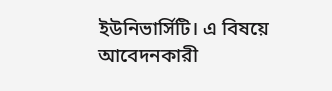ইউনিভার্সিটি। এ বিষয়ে আবেদনকারী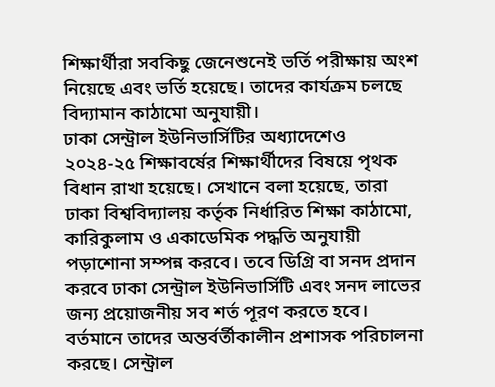শিক্ষার্থীরা সবকিছু জেনেশুনেই ভর্তি পরীক্ষায় অংশ নিয়েছে এবং ভর্তি হয়েছে। তাদের কার্যক্রম চলছে বিদ্যামান কাঠামো অনুযায়ী।
ঢাকা সেন্ট্রাল ইউনিভার্সিটির অধ্যাদেশেও ২০২৪-২৫ শিক্ষাবর্ষের শিক্ষার্থীদের বিষয়ে পৃথক বিধান রাখা হয়েছে। সেখানে বলা হয়েছে, তারা ঢাকা বিশ্ববিদ্যালয় কর্তৃক নির্ধারিত শিক্ষা কাঠামো, কারিকুলাম ও একাডেমিক পদ্ধতি অনুযায়ী পড়াশোনা সম্পন্ন করবে। তবে ডিগ্রি বা সনদ প্রদান করবে ঢাকা সেন্ট্রাল ইউনিভার্সিটি এবং সনদ লাভের জন্য প্রয়োজনীয় সব শর্ত পূরণ করতে হবে। বর্তমানে তাদের অন্তর্বর্তীকালীন প্রশাসক পরিচালনা করছে। সেন্ট্রাল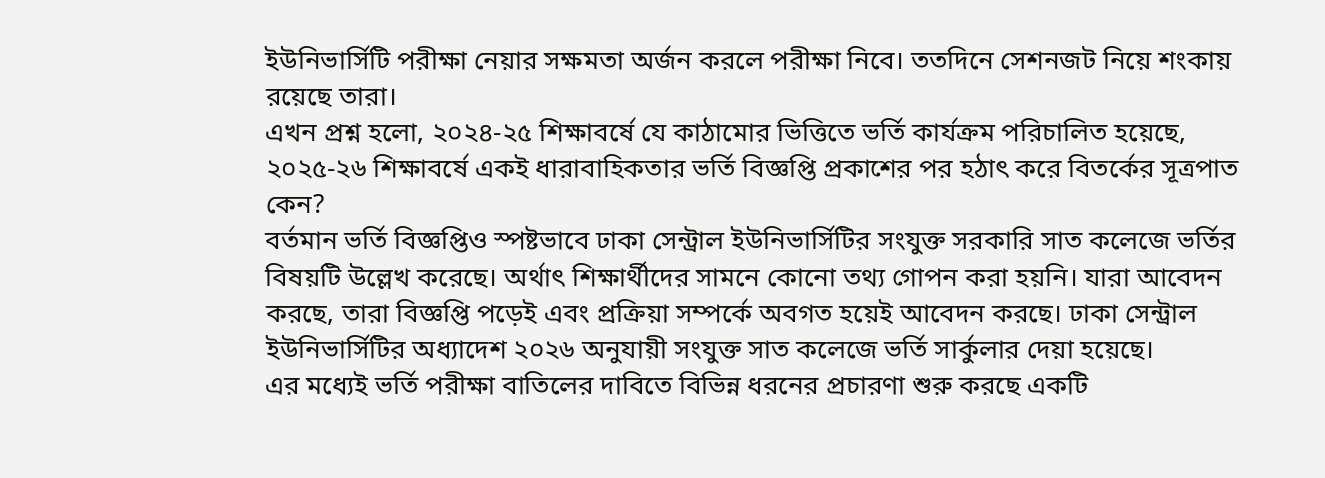ইউনিভার্সিটি পরীক্ষা নেয়ার সক্ষমতা অর্জন করলে পরীক্ষা নিবে। ততদিনে সেশনজট নিয়ে শংকায় রয়েছে তারা।
এখন প্রশ্ন হলো, ২০২৪-২৫ শিক্ষাবর্ষে যে কাঠামোর ভিত্তিতে ভর্তি কার্যক্রম পরিচালিত হয়েছে, ২০২৫-২৬ শিক্ষাবর্ষে একই ধারাবাহিকতার ভর্তি বিজ্ঞপ্তি প্রকাশের পর হঠাৎ করে বিতর্কের সূত্রপাত কেন?
বর্তমান ভর্তি বিজ্ঞপ্তিও স্পষ্টভাবে ঢাকা সেন্ট্রাল ইউনিভার্সিটির সংযুক্ত সরকারি সাত কলেজে ভর্তির বিষয়টি উল্লেখ করেছে। অর্থাৎ শিক্ষার্থীদের সামনে কোনো তথ্য গোপন করা হয়নি। যারা আবেদন করছে, তারা বিজ্ঞপ্তি পড়েই এবং প্রক্রিয়া সম্পর্কে অবগত হয়েই আবেদন করছে। ঢাকা সেন্ট্রাল ইউনিভার্সিটির অধ্যাদেশ ২০২৬ অনুযায়ী সংযুক্ত সাত কলেজে ভর্তি সার্কুলার দেয়া হয়েছে।
এর মধ্যেই ভর্তি পরীক্ষা বাতিলের দাবিতে বিভিন্ন ধরনের প্রচারণা শুরু করছে একটি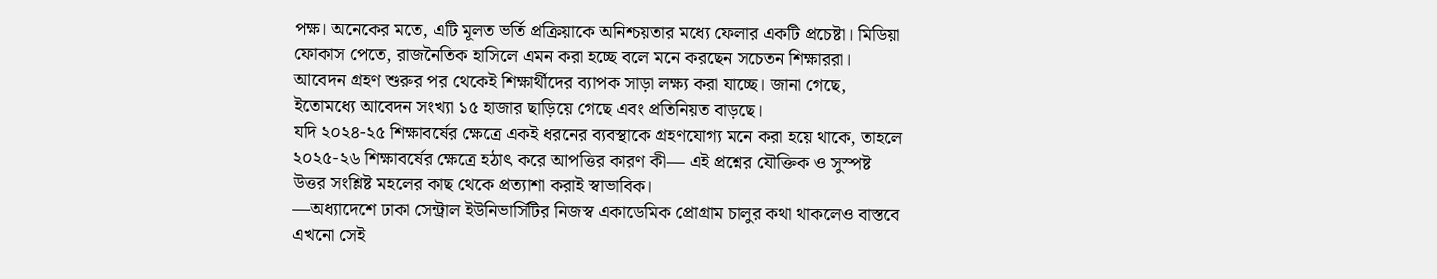পক্ষ। অনেকের মতে, এটি মূলত ভর্তি প্রক্রিয়াকে অনিশ্চয়তার মধ্যে ফেলার একটি প্রচেষ্টা। মিডিয়া ফোকাস পেতে, রাজনৈতিক হাসিলে এমন করা হচ্ছে বলে মনে করছেন সচেতন শিক্ষাররা। আবেদন গ্রহণ শুরুর পর থেকেই শিক্ষার্থীদের ব্যাপক সাড়া লক্ষ্য করা যাচ্ছে। জানা গেছে, ইতোমধ্যে আবেদন সংখ্যা ১৫ হাজার ছাড়িয়ে গেছে এবং প্রতিনিয়ত বাড়ছে।
যদি ২০২৪-২৫ শিক্ষাবর্ষের ক্ষেত্রে একই ধরনের ব্যবস্থাকে গ্রহণযোগ্য মনে করা হয়ে থাকে, তাহলে ২০২৫-২৬ শিক্ষাবর্ষের ক্ষেত্রে হঠাৎ করে আপত্তির কারণ কী— এই প্রশ্নের যৌক্তিক ও সুস্পষ্ট উত্তর সংশ্লিষ্ট মহলের কাছ থেকে প্রত্যাশা করাই স্বাভাবিক।
—অধ্যাদেশে ঢাকা সেন্ট্রাল ইউনিভার্সিটির নিজস্ব একাডেমিক প্রোগ্রাম চালুর কথা থাকলেও বাস্তবে এখনো সেই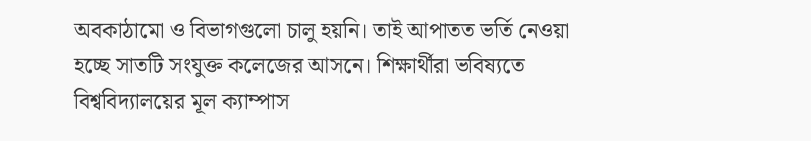অবকাঠামো ও বিভাগগুলো চালু হয়নি। তাই আপাতত ভর্তি নেওয়া হচ্ছে সাতটি সংযুক্ত কলেজের আসনে। শিক্ষার্থীরা ভবিষ্যতে বিশ্ববিদ্যালয়ের মূল ক্যাম্পাস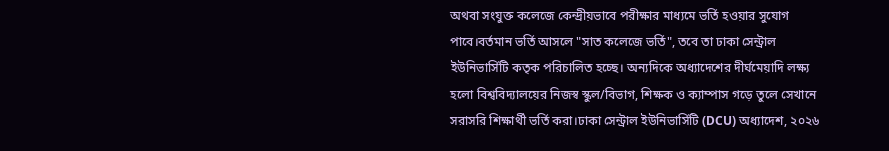অথবা সংযুক্ত কলেজে কেন্দ্রীয়ভাবে পরীক্ষার মাধ্যমে ভর্তি হওয়ার সুযোগ পাবে।বর্তমান ভর্তি আসলে "সাত কলেজে ভর্তি", তবে তা ঢাকা সেন্ট্রাল ইউনিভার্সিটি কতৃক পরিচালিত হচ্ছে। অন্যদিকে অধ্যাদেশের দীর্ঘমেয়াদি লক্ষ্য হলো বিশ্ববিদ্যালয়ের নিজস্ব স্কুল/বিভাগ, শিক্ষক ও ক্যাম্পাস গড়ে তুলে সেখানে সরাসরি শিক্ষার্থী ভর্তি করা।ঢাকা সেন্ট্রাল ইউনিভার্সিটি (DCU) অধ্যাদেশ, ২০২৬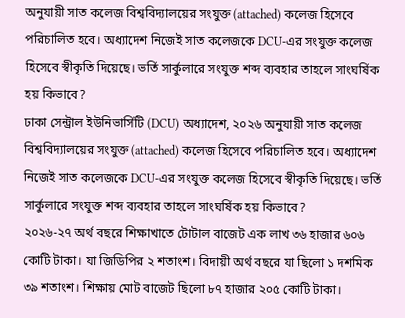অনুযায়ী সাত কলেজ বিশ্ববিদ্যালয়ের সংযুক্ত (attached) কলেজ হিসেবে পরিচালিত হবে। অধ্যাদেশ নিজেই সাত কলেজকে DCU-এর সংযুক্ত কলেজ হিসেবে স্বীকৃতি দিয়েছে। ভর্তি সার্কুলারে সংযুক্ত শব্দ ব্যবহার তাহলে সাংঘর্ষিক হয় কিভাবে?
ঢাকা সেন্ট্রাল ইউনিভার্সিটি (DCU) অধ্যাদেশ, ২০২৬ অনুযায়ী সাত কলেজ বিশ্ববিদ্যালয়ের সংযুক্ত (attached) কলেজ হিসেবে পরিচালিত হবে। অধ্যাদেশ নিজেই সাত কলেজকে DCU-এর সংযুক্ত কলেজ হিসেবে স্বীকৃতি দিয়েছে। ভর্তি সার্কুলারে সংযুক্ত শব্দ ব্যবহার তাহলে সাংঘর্ষিক হয় কিভাবে?
২০২৬-২৭ অর্থ বছরে শিক্ষাখাতে টোটাল বাজেট এক লাখ ৩৬ হাজার ৬০৬ কোটি টাকা। যা জিডিপির ২ শতাংশ। বিদায়ী অর্থ বছরে যা ছিলো ১ দশমিক ৩৯ শতাংশ। শিক্ষায় মোট বাজেট ছিলো ৮৭ হাজার ২০৫ কোটি টাকা।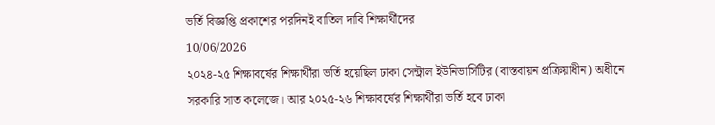ভর্তি বিজ্ঞপ্তি প্রকাশের পরদিনই বাতিল দাবি শিক্ষার্থীদের
10/06/2026
২০২৪-২৫ শিক্ষাবর্ষের শিক্ষার্থীরা ভর্তি হয়েছিল ঢাকা সেন্ট্রাল ইউনিভার্সিটির (বাস্তবায়ন প্রক্রিয়াধীন) অধীনে সরকারি সাত কলেজে। আর ২০২৫-২৬ শিক্ষাবর্ষের শিক্ষার্থীরা ভর্তি হবে ঢাকা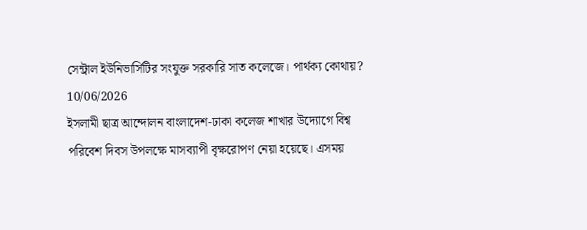সেন্ট্রাল ইউনিভার্সিটির সংযুক্ত সরকারি সাত কলেজে। পার্থক্য কোথায়?
10/06/2026
ইসলামী ছাত্র আন্দোলন বাংলাদেশ-ঢাকা কলেজ শাখার উদ্যোগে বিশ্ব পরিবেশ দিবস উপলক্ষে মাসব্যাপী বৃক্ষরোপণ নেয়া হয়েছে। এসময়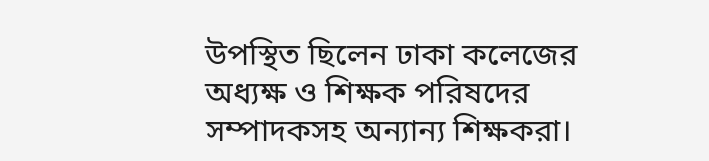উপস্থিত ছিলেন ঢাকা কলেজের অধ্যক্ষ ও শিক্ষক পরিষদের সম্পাদকসহ অন্যান্য শিক্ষকরা।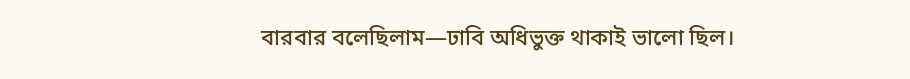বারবার বলেছিলাম—ঢাবি অধিভুক্ত থাকাই ভালো ছিল।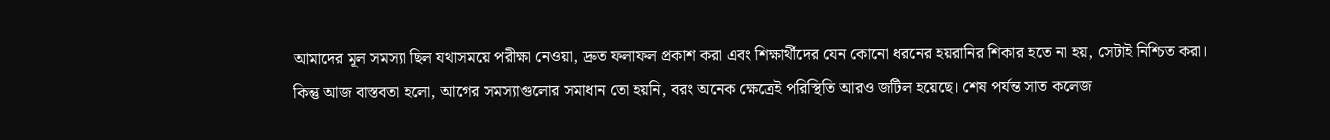আমাদের মূল সমস্যা ছিল যথাসময়ে পরীক্ষা নেওয়া, দ্রুত ফলাফল প্রকাশ করা এবং শিক্ষার্থীদের যেন কোনো ধরনের হয়রানির শিকার হতে না হয়, সেটাই নিশ্চিত করা।
কিন্তু আজ বাস্তবতা হলো, আগের সমস্যাগুলোর সমাধান তো হয়নি, বরং অনেক ক্ষেত্রেই পরিস্থিতি আরও জটিল হয়েছে। শেষ পর্যন্ত সাত কলেজ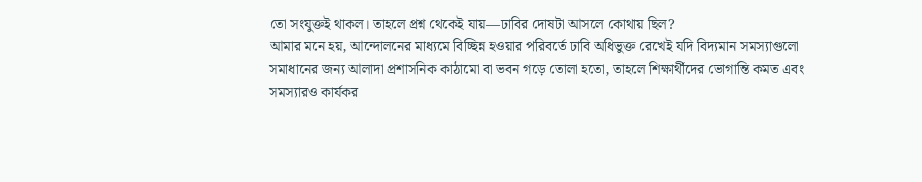তো সংযুক্তই থাকল। তাহলে প্রশ্ন থেকেই যায়—ঢাবির দোষটা আসলে কোথায় ছিল?
আমার মনে হয়, আন্দোলনের মাধ্যমে বিচ্ছিন্ন হওয়ার পরিবর্তে ঢাবি অধিভুক্ত রেখেই যদি বিদ্যমান সমস্যাগুলো সমাধানের জন্য আলাদা প্রশাসনিক কাঠামো বা ভবন গড়ে তোলা হতো, তাহলে শিক্ষার্থীদের ভোগান্তি কমত এবং সমস্যারও কার্যকর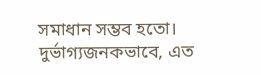সমাধান সম্ভব হতো। দুর্ভাগ্যজনকভাবে, এত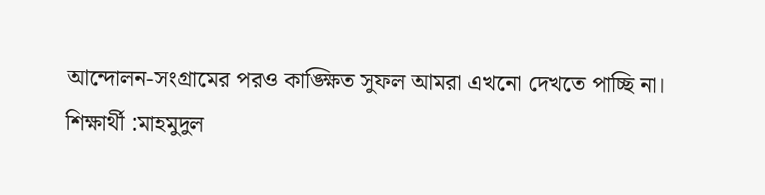আন্দোলন-সংগ্রামের পরও কাঙ্ক্ষিত সুফল আমরা এখনো দেখতে পাচ্ছি না।
শিক্ষার্থী :মাহমুদুল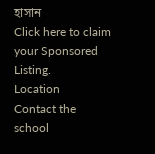হাসান
Click here to claim your Sponsored Listing.
Location
Contact the school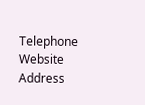Telephone
Website
Address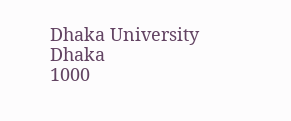Dhaka University
Dhaka
1000